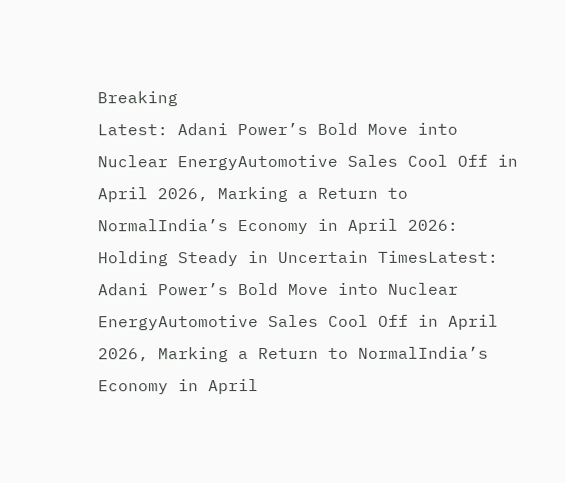Breaking
Latest: Adani Power’s Bold Move into Nuclear EnergyAutomotive Sales Cool Off in April 2026, Marking a Return to NormalIndia’s Economy in April 2026: Holding Steady in Uncertain TimesLatest: Adani Power’s Bold Move into Nuclear EnergyAutomotive Sales Cool Off in April 2026, Marking a Return to NormalIndia’s Economy in April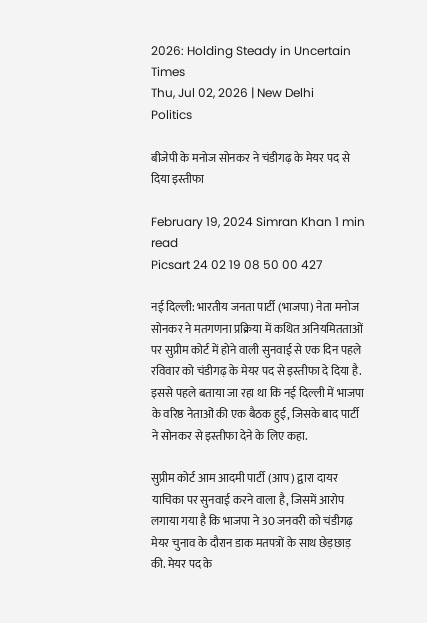2026: Holding Steady in Uncertain Times
Thu, Jul 02, 2026 | New Delhi
Politics

बीजेपी के मनोज सोनकर ने चंडीगढ़ के मेयर पद से दिया इस्तीफा

February 19, 2024 Simran Khan 1 min read
Picsart 24 02 19 08 50 00 427

नई दिल्ली: भारतीय जनता पार्टी (भाजपा) नेता मनोज सोनकर ने मतगणना प्रक्रिया में कथित अनियमितताओं पर सुप्रीम कोर्ट में होने वाली सुनवाई से एक दिन पहले रविवार को चंडीगढ़ के मेयर पद से इस्तीफा दे दिया है. इससे पहले बताया जा रहा था कि नई दिल्ली में भाजपा के वरिष्ठ नेताओं की एक बैठक हुई, जिसके बाद पार्टी ने सोनकर से इस्तीफा देने के लिए कहा.

सुप्रीम कोर्ट आम आदमी पार्टी (आप) द्वारा दायर याचिका पर सुनवाई करने वाला है, जिसमें आरोप लगाया गया है कि भाजपा ने 30 जनवरी को चंडीगढ़ मेयर चुनाव के दौरान डाक मतपत्रों के साथ छेड़छाड़ की. मेयर पद के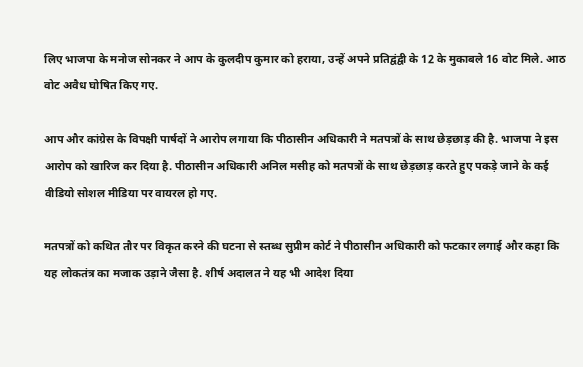लिए भाजपा के मनोज सोनकर ने आप के कुलदीप कुमार को हराया, उन्हें अपने प्रतिद्वंद्वी के 12 के मुकाबले 16 वोट मिले. आठ वोट अवैध घोषित किए गए.

आप और कांग्रेस के विपक्षी पार्षदों ने आरोप लगाया कि पीठासीन अधिकारी ने मतपत्रों के साथ छेड़छाड़ की है. भाजपा ने इस आरोप को खारिज कर दिया है. पीठासीन अधिकारी अनिल मसीह को मतपत्रों के साथ छेड़छाड़ करते हुए पकड़े जाने के कई वीडियो सोशल मीडिया पर वायरल हो गए.

मतपत्रों को कथित तौर पर विकृत करने की घटना से स्तब्ध सुप्रीम कोर्ट ने पीठासीन अधिकारी को फटकार लगाई और कहा कि यह लोकतंत्र का मजाक उड़ाने जैसा है. शीर्ष अदालत ने यह भी आदेश दिया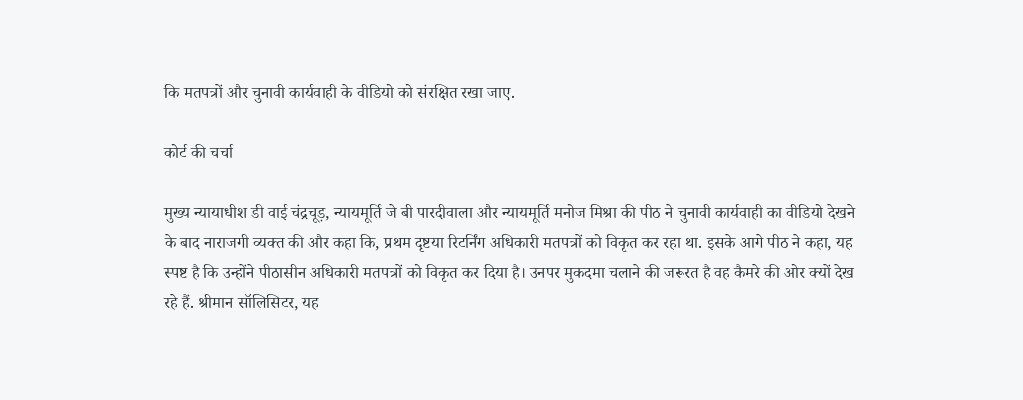कि मतपत्रों और चुनावी कार्यवाही के वीडियो को संरक्षित रखा जाए.

कोर्ट की चर्चा

मुख्य न्यायाधीश डी वाई चंद्रचूड़, न्यायमूर्ति जे बी पारदीवाला और न्यायमूर्ति मनोज मिश्रा की पीठ ने चुनावी कार्यवाही का वीडियो देखने के बाद नाराजगी व्यक्त की और कहा कि, प्रथम दृष्टया रिटर्निंग अधिकारी मतपत्रों को विकृत कर रहा था. इसके आगे पीठ ने कहा, यह स्पष्ट है कि उन्होंने पीठासीन अधिकारी मतपत्रों को विकृत कर दिया है। उनपर मुकदमा चलाने की जरूरत है वह कैमरे की ओर क्यों देख रहे हैं. श्रीमान सॉलिसिटर, यह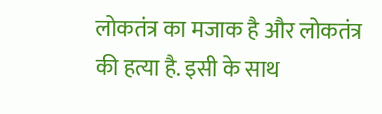लोकतंत्र का मजाक है और लोकतंत्र की हत्या है. इसी के साथ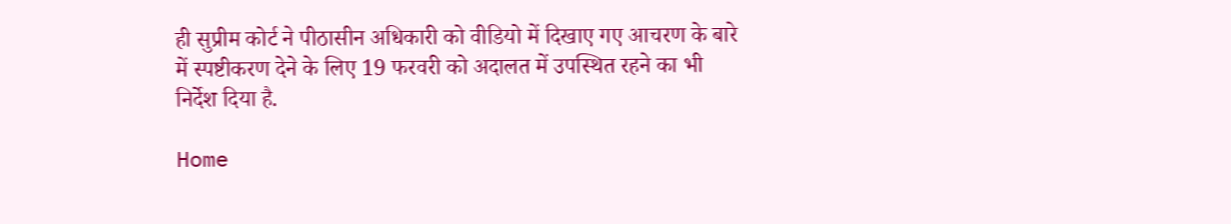ही सुप्रीम कोर्ट ने पीठासीन अधिकारी को वीडियो में दिखाए गए आचरण के बारे में स्पष्टीकरण देने के लिए 19 फरवरी को अदालत में उपस्थित रहने का भी निर्देश दिया है.

Home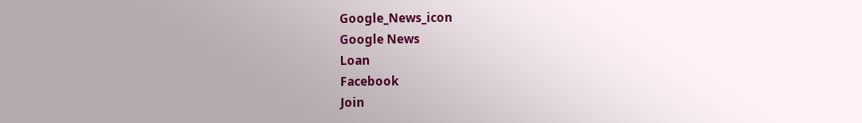Google_News_icon
Google News
Loan
Facebook
Join